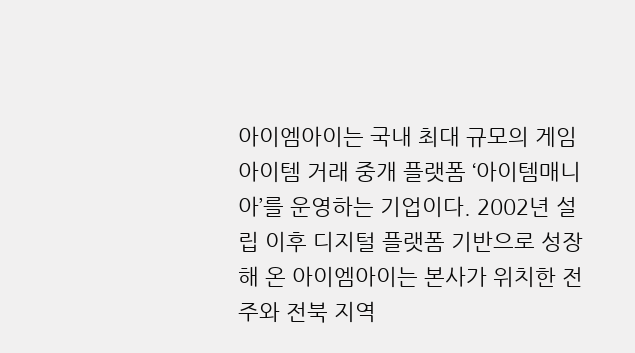아이엠아이는 국내 최대 규모의 게임 아이템 거래 중개 플랫폼 ‘아이템매니아’를 운영하는 기업이다. 2002년 설립 이후 디지털 플랫폼 기반으로 성장해 온 아이엠아이는 본사가 위치한 전주와 전북 지역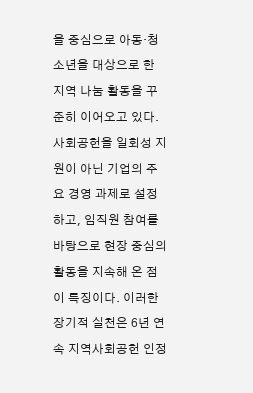을 중심으로 아동·청소년을 대상으로 한 지역 나눔 활동을 꾸준히 이어오고 있다.
사회공헌을 일회성 지원이 아닌 기업의 주요 경영 과제로 설정하고, 임직원 참여를 바탕으로 현장 중심의 활동을 지속해 온 점이 특징이다. 이러한 장기적 실천은 6년 연속 지역사회공헌 인정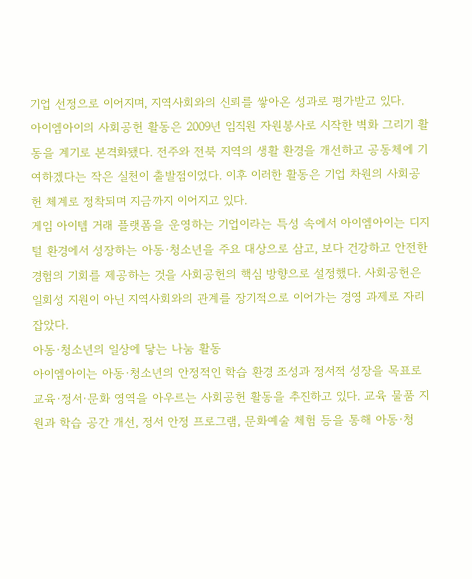기업 선정으로 이어지며, 지역사회와의 신뢰를 쌓아온 성과로 평가받고 있다.
아이엠아이의 사회공헌 활동은 2009년 임직원 자원봉사로 시작한 벽화 그리기 활동을 계기로 본격화됐다. 전주와 전북 지역의 생활 환경을 개선하고 공동체에 기여하겠다는 작은 실천이 출발점이었다. 이후 이러한 활동은 기업 차원의 사회공헌 체계로 정착되며 지금까지 이어지고 있다.
게임 아이템 거래 플랫폼을 운영하는 기업이라는 특성 속에서 아이엠아이는 디지털 환경에서 성장하는 아동·청소년을 주요 대상으로 삼고, 보다 건강하고 안전한 경험의 기회를 제공하는 것을 사회공헌의 핵심 방향으로 설정했다. 사회공헌은 일회성 지원이 아닌 지역사회와의 관계를 장기적으로 이어가는 경영 과제로 자리 잡았다.
아동·청소년의 일상에 닿는 나눔 활동
아이엠아이는 아동·청소년의 안정적인 학습 환경 조성과 정서적 성장을 목표로 교육·정서·문화 영역을 아우르는 사회공헌 활동을 추진하고 있다. 교육 물품 지원과 학습 공간 개선, 정서 안정 프로그램, 문화예술 체험 등을 통해 아동·청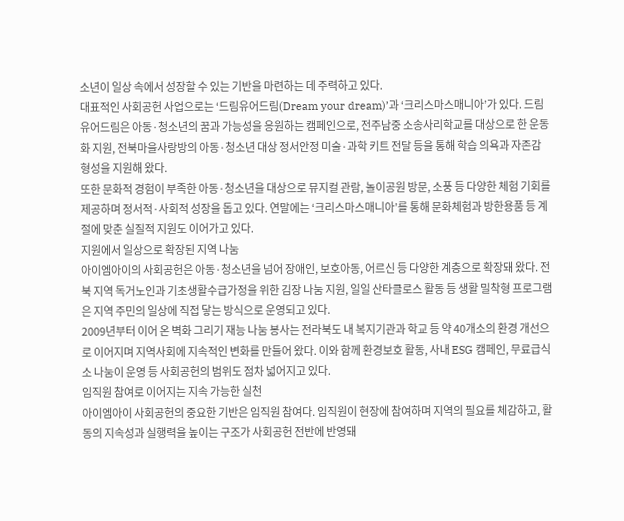소년이 일상 속에서 성장할 수 있는 기반을 마련하는 데 주력하고 있다.
대표적인 사회공헌 사업으로는 ‘드림유어드림(Dream your dream)’과 ‘크리스마스매니아’가 있다. 드림유어드림은 아동·청소년의 꿈과 가능성을 응원하는 캠페인으로, 전주남중 소송사리학교를 대상으로 한 운동화 지원, 전북마을사랑방의 아동·청소년 대상 정서안정 미술·과학 키트 전달 등을 통해 학습 의욕과 자존감 형성을 지원해 왔다.
또한 문화적 경험이 부족한 아동·청소년을 대상으로 뮤지컬 관람, 놀이공원 방문, 소풍 등 다양한 체험 기회를 제공하며 정서적·사회적 성장을 돕고 있다. 연말에는 ‘크리스마스매니아’를 통해 문화체험과 방한용품 등 계절에 맞춘 실질적 지원도 이어가고 있다.
지원에서 일상으로 확장된 지역 나눔
아이엠아이의 사회공헌은 아동·청소년을 넘어 장애인, 보호아동, 어르신 등 다양한 계층으로 확장돼 왔다. 전북 지역 독거노인과 기초생활수급가정을 위한 김장 나눔 지원, 일일 산타클로스 활동 등 생활 밀착형 프로그램은 지역 주민의 일상에 직접 닿는 방식으로 운영되고 있다.
2009년부터 이어 온 벽화 그리기 재능 나눔 봉사는 전라북도 내 복지기관과 학교 등 약 40개소의 환경 개선으로 이어지며 지역사회에 지속적인 변화를 만들어 왔다. 이와 함께 환경보호 활동, 사내 ESG 캠페인, 무료급식소 나눔이 운영 등 사회공헌의 범위도 점차 넓어지고 있다.
임직원 참여로 이어지는 지속 가능한 실천
아이엠아이 사회공헌의 중요한 기반은 임직원 참여다. 임직원이 현장에 참여하며 지역의 필요를 체감하고, 활동의 지속성과 실행력을 높이는 구조가 사회공헌 전반에 반영돼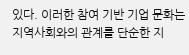있다. 이러한 참여 기반 기업 문화는 지역사회와의 관계를 단순한 지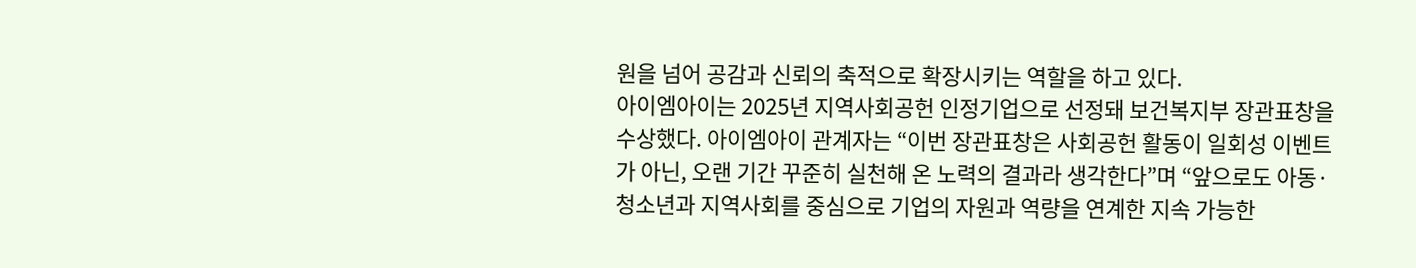원을 넘어 공감과 신뢰의 축적으로 확장시키는 역할을 하고 있다.
아이엠아이는 2025년 지역사회공헌 인정기업으로 선정돼 보건복지부 장관표창을 수상했다. 아이엠아이 관계자는 “이번 장관표창은 사회공헌 활동이 일회성 이벤트가 아닌, 오랜 기간 꾸준히 실천해 온 노력의 결과라 생각한다”며 “앞으로도 아동·청소년과 지역사회를 중심으로 기업의 자원과 역량을 연계한 지속 가능한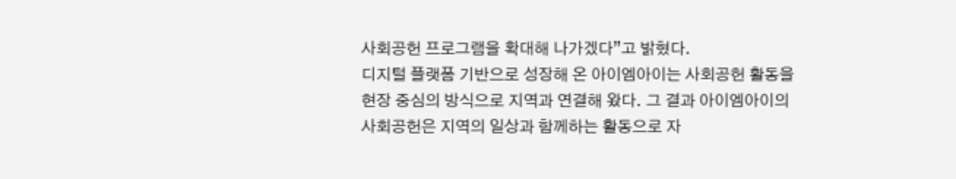사회공헌 프로그램을 확대해 나가겠다”고 밝혔다.
디지털 플랫폼 기반으로 성장해 온 아이엠아이는 사회공헌 활동을 현장 중심의 방식으로 지역과 연결해 왔다. 그 결과 아이엠아이의 사회공헌은 지역의 일상과 함께하는 활동으로 자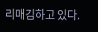리매김하고 있다.